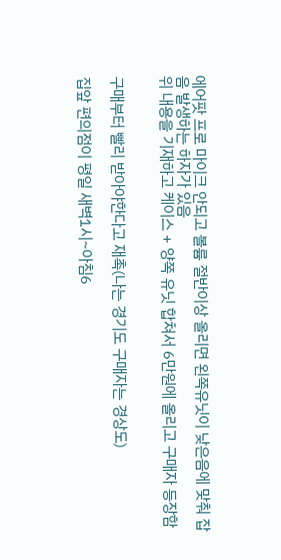에어팟 프로 마이크 안되고 볼륨 절반이상 올리면 왼쪽유닛이 낮은음에 맞춰 잡음 발생하는 하자가 있음
위 내용을 기재하고 케이스 + 양쪽 유닛 합쳐서 6만원에 올리고 구매자 등장함


구매부터 빨리 받아야한다고 재촉(나는 경기도 구매자는 경상도)

집앞 편의점이 평일 새벽1시~아침6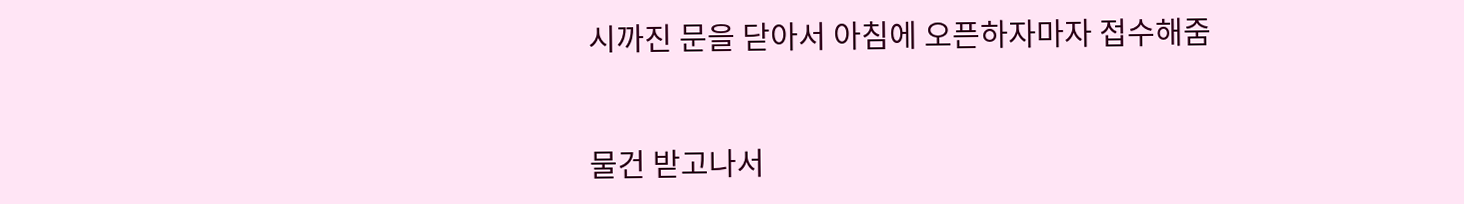시까진 문을 닫아서 아침에 오픈하자마자 접수해줌


물건 받고나서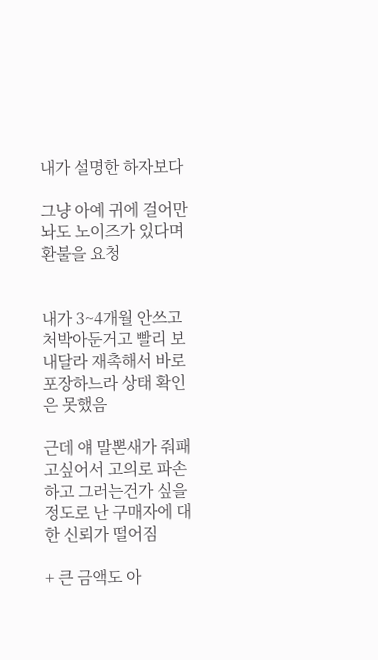내가 설명한 하자보다

그냥 아예 귀에 걸어만놔도 노이즈가 있다며 환불을 요청


내가 3~4개월 안쓰고 처박아둔거고 빨리 보내달라 재촉해서 바로 포장하느라 상태 확인은 못했음

근데 얘 말뽄새가 줘패고싶어서 고의로 파손하고 그러는건가 싶을정도로 난 구매자에 대한 신뢰가 떨어짐

+ 큰 금액도 아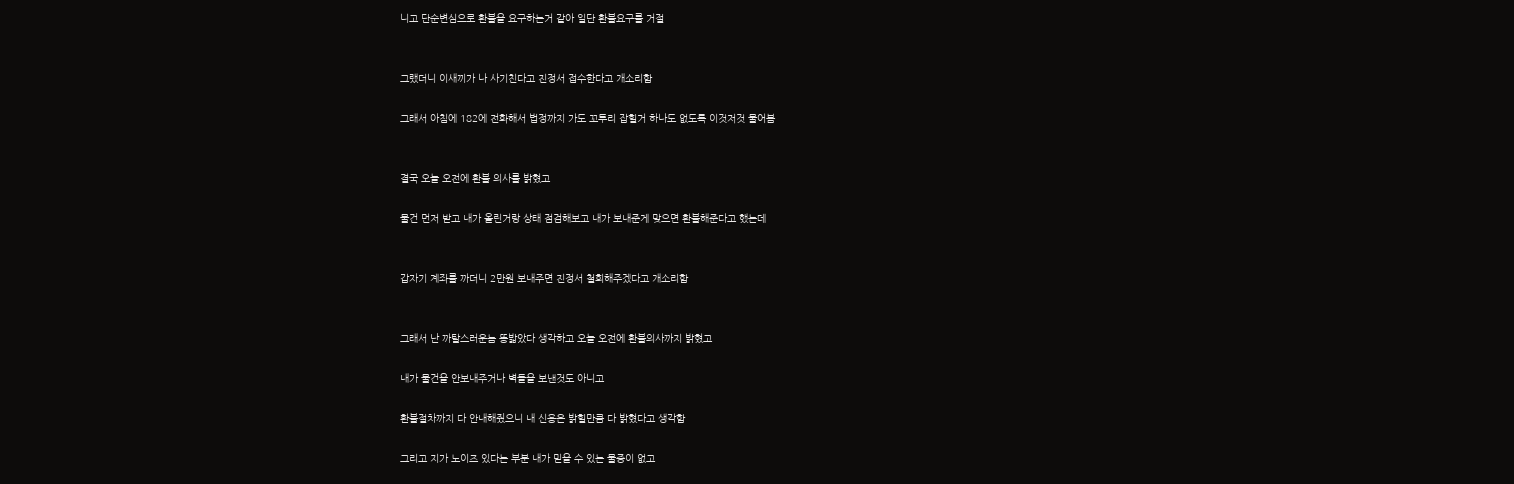니고 단순변심으로 환불을 요구하는거 같아 일단 환불요구를 거절


그랬더니 이새끼가 나 사기친다고 진정서 접수한다고 개소리함

그래서 아침에 182에 전화해서 법정까지 가도 꼬투리 잡힐거 하나도 없도록 이것저것 물어봄


결국 오늘 오전에 환불 의사를 밝혔고

물건 먼저 받고 내가 올린거랑 상태 점검해보고 내가 보내준게 맞으면 환불해준다고 했는데


갑자기 계좌를 까더니 2만원 보내주면 진정서 철회해주겠다고 개소리함


그래서 난 까탈스러운놈 똥밟았다 생각하고 오늘 오전에 환불의사까지 밝혔고

내가 물건을 안보내주거나 벽돌을 보낸것도 아니고

환불절차까지 다 안내해줬으니 내 신용은 밝힐만큼 다 밝혔다고 생각함

그리고 지가 노이즈 있다는 부분 내가 믿을 수 있는 물증이 없고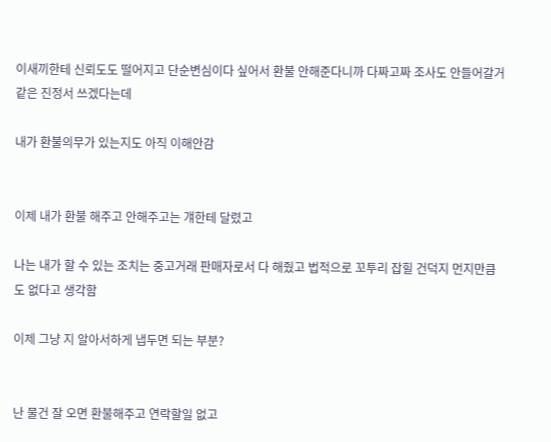이새끼한테 신뢰도도 떨어지고 단순변심이다 싶어서 환불 안해준다니까 다짜고짜 조사도 안들어갈거같은 진정서 쓰겠다는데

내가 환불의무가 있는지도 아직 이해안감


이제 내가 환불 해주고 안해주고는 걔한테 달렸고

나는 내가 할 수 있는 조치는 중고거래 판매자로서 다 해줬고 법적으로 꼬투리 잡힐 건덕지 먼지만큼도 없다고 생각함

이제 그냥 지 알아서하게 냅두면 되는 부분?


난 물건 잘 오면 환불해주고 연락할일 없고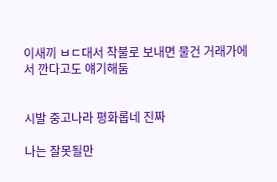이새끼 ㅂㄷ대서 착불로 보내면 물건 거래가에서 깐다고도 얘기해둠


시발 중고나라 평화롭네 진짜

나는 잘못될만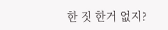한 짓 한거 없지?